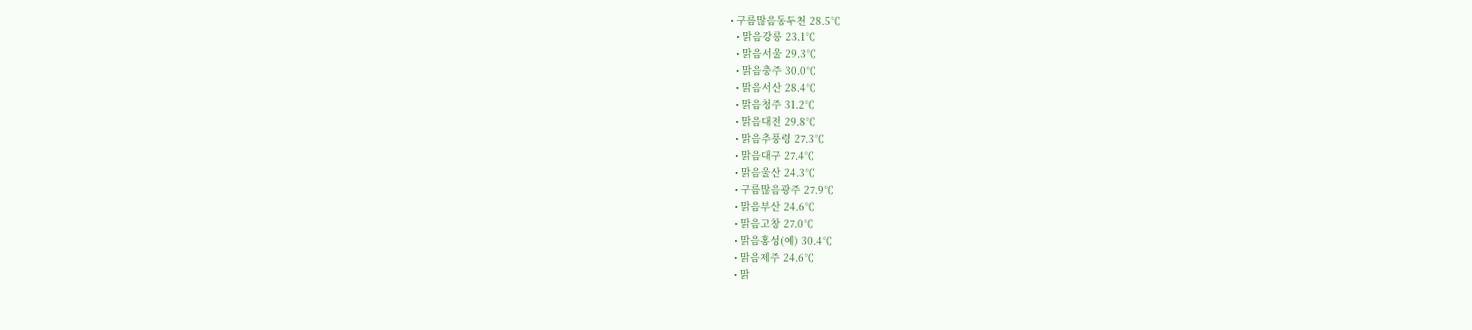• 구름많음동두천 28.5℃
  • 맑음강릉 23.1℃
  • 맑음서울 29.3℃
  • 맑음충주 30.0℃
  • 맑음서산 28.4℃
  • 맑음청주 31.2℃
  • 맑음대전 29.8℃
  • 맑음추풍령 27.3℃
  • 맑음대구 27.4℃
  • 맑음울산 24.3℃
  • 구름많음광주 27.9℃
  • 맑음부산 24.6℃
  • 맑음고창 27.0℃
  • 맑음홍성(예) 30.4℃
  • 맑음제주 24.6℃
  • 맑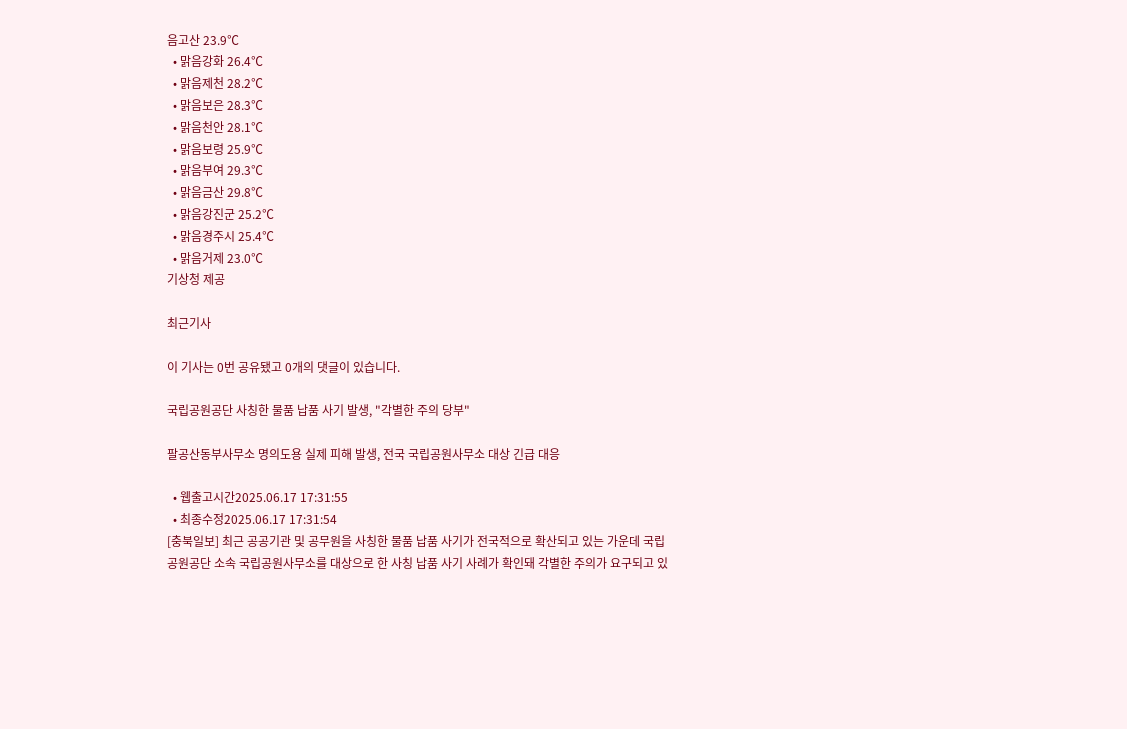음고산 23.9℃
  • 맑음강화 26.4℃
  • 맑음제천 28.2℃
  • 맑음보은 28.3℃
  • 맑음천안 28.1℃
  • 맑음보령 25.9℃
  • 맑음부여 29.3℃
  • 맑음금산 29.8℃
  • 맑음강진군 25.2℃
  • 맑음경주시 25.4℃
  • 맑음거제 23.0℃
기상청 제공

최근기사

이 기사는 0번 공유됐고 0개의 댓글이 있습니다.

국립공원공단 사칭한 물품 납품 사기 발생, "각별한 주의 당부"

팔공산동부사무소 명의도용 실제 피해 발생, 전국 국립공원사무소 대상 긴급 대응

  • 웹출고시간2025.06.17 17:31:55
  • 최종수정2025.06.17 17:31:54
[충북일보] 최근 공공기관 및 공무원을 사칭한 물품 납품 사기가 전국적으로 확산되고 있는 가운데 국립공원공단 소속 국립공원사무소를 대상으로 한 사칭 납품 사기 사례가 확인돼 각별한 주의가 요구되고 있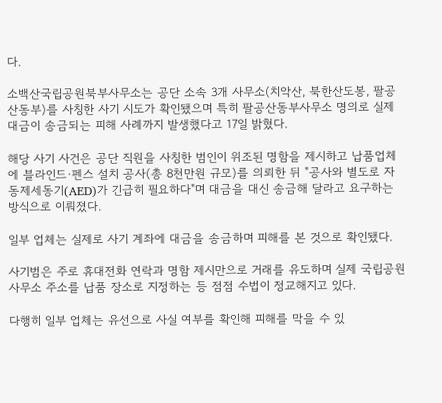다.

소백산국립공원북부사무소는 공단 소속 3개 사무소(치악산, 북한산도봉, 팔공산동부)를 사칭한 사기 시도가 확인됐으며 특히 팔공산동부사무소 명의로 실제 대금이 송금되는 피해 사례까지 발생했다고 17일 밝혔다.

해당 사기 사건은 공단 직원을 사칭한 범인이 위조된 명함을 제시하고 납품업체에 블라인드·펜스 설치 공사(총 8천만원 규모)를 의뢰한 뒤 "공사와 별도로 자동제세동기(AED)가 긴급히 필요하다"며 대금을 대신 송금해 달라고 요구하는 방식으로 이뤄졌다.

일부 업체는 실제로 사기 계좌에 대금을 송금하며 피해를 본 것으로 확인됐다.

사기범은 주로 휴대전화 연락과 명함 제시만으로 거래를 유도하며 실제 국립공원사무소 주소를 납품 장소로 지정하는 등 점점 수법이 정교해지고 있다.

다행히 일부 업체는 유선으로 사실 여부를 확인해 피해를 막을 수 있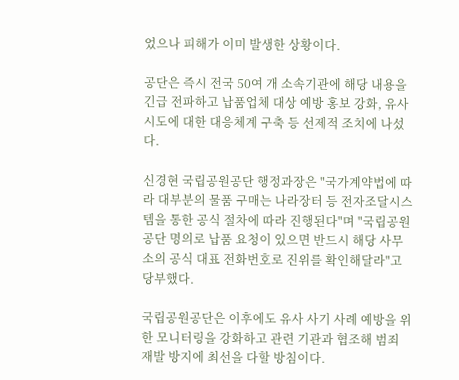었으나 피해가 이미 발생한 상황이다.

공단은 즉시 전국 50여 개 소속기관에 해당 내용을 긴급 전파하고 납품업체 대상 예방 홍보 강화, 유사 시도에 대한 대응체계 구축 등 선제적 조치에 나섰다.

신경현 국립공원공단 행정과장은 "국가계약법에 따라 대부분의 물품 구매는 나라장터 등 전자조달시스템을 통한 공식 절차에 따라 진행된다"며 "국립공원공단 명의로 납품 요청이 있으면 반드시 해당 사무소의 공식 대표 전화번호로 진위를 확인해달라"고 당부했다.

국립공원공단은 이후에도 유사 사기 사례 예방을 위한 모니터링을 강화하고 관련 기관과 협조해 범죄 재발 방지에 최선을 다할 방침이다.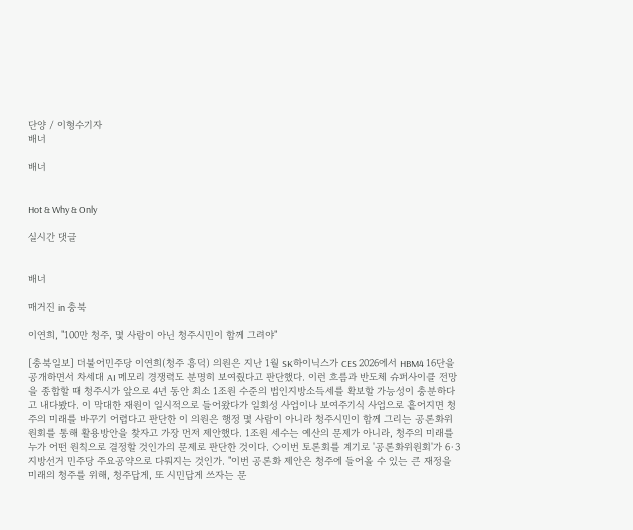단양 / 이형수기자
배너

배너


Hot & Why & Only

실시간 댓글


배너

매거진 in 충북

이연희, "100만 청주, 몇 사람이 아닌 청주시민이 함께 그려야"

[충북일보] 더불어민주당 이연희(청주 흥덕) 의원은 지난 1월 SK하이닉스가 CES 2026에서 HBM4 16단을 공개하면서 차세대 AI 메모리 경쟁력도 분명히 보여줬다고 판단했다. 이런 흐름과 반도체 슈퍼사이클 전망을 종합할 때 청주시가 앞으로 4년 동안 최소 1조원 수준의 법인지방소득세를 확보할 가능성이 충분하다고 내다봤다. 이 막대한 재원이 일시적으로 들어왔다가 일회성 사업이나 보여주기식 사업으로 흩어지면 청주의 미래를 바꾸기 어렵다고 판단한 이 의원은 행정 몇 사람이 아니라 청주시민이 함께 그리는 공론화위원회를 통해 활용방안을 찾자고 가장 먼저 제안했다. 1조원 세수는 예산의 문제가 아니라, 청주의 미래를 누가 어떤 원칙으로 결정할 것인가의 문제로 판단한 것이다. ◇이번 토론회를 계기로 '공론화위원회'가 6·3지방선거 민주당 주요공약으로 다뤄지는 것인가. "이번 공론화 제안은 청주에 들어올 수 있는 큰 재정을 미래의 청주를 위해, 청주답게, 또 시민답게 쓰자는 문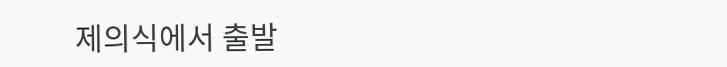제의식에서 출발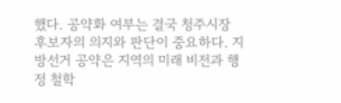했다. 공약화 여부는 결국 청주시장 후보자의 의지와 판단이 중요하다. 지방선거 공약은 지역의 미래 비전과 행정 철학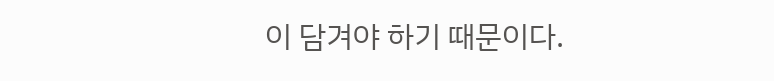이 담겨야 하기 때문이다.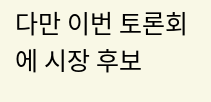다만 이번 토론회에 시장 후보